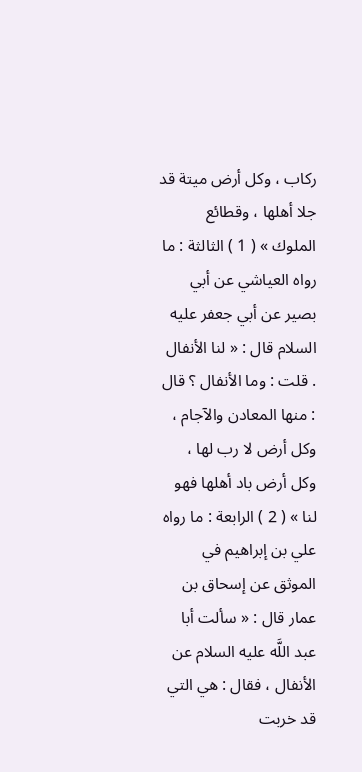ركاب ، وكل أرض ميتة قد جلا أهلها ، وقطائع الملوك » ( 1 ) الثالثة : ما رواه العياشي عن أبي بصير عن أبي جعفر عليه السلام قال : « لنا الأنفال . قلت : وما الأنفال ؟ قال : منها المعادن والآجام ، وكل أرض لا رب لها ، وكل أرض باد أهلها فهو لنا » ( 2 ) الرابعة : ما رواه علي بن إبراهيم في الموثق عن إسحاق بن عمار قال : « سألت أبا عبد اللَّه عليه السلام عن الأنفال ، فقال : هي التي قد خربت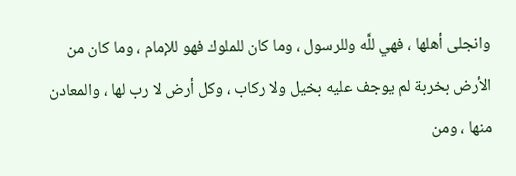وانجلى أهلها ، فهي للَّه وللرسول ، وما كان للملوك فهو للإمام ، وما كان من الأرض بخربة لم يوجف عليه بخيل ولا ركاب ، وكل أرض لا رب لها ، والمعادن منها ، ومن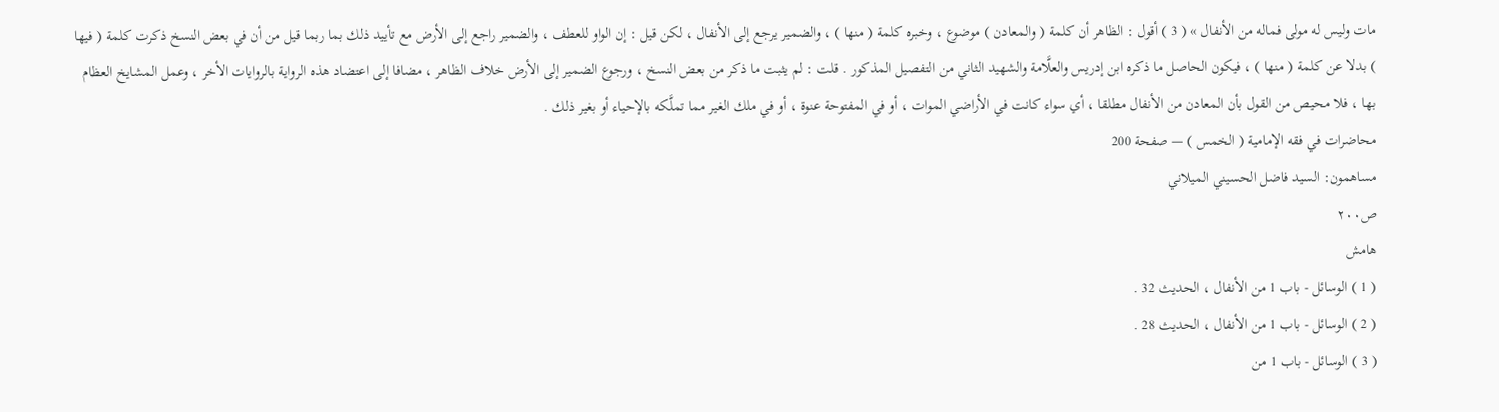مات وليس له مولى فماله من الأنفال » ( 3 ) أقول : الظاهر أن كلمة ( والمعادن ) موضوع ، وخبره كلمة ( منها ) ، والضمير يرجع إلى الأنفال ، لكن قيل : إن الواو للعطف ، والضمير راجع إلى الأرض مع تأييد ذلك بما ربما قيل من أن في بعض النسخ ذكرت كلمة ( فيها ) بدلا عن كلمة ( منها ) ، فيكون الحاصل ما ذكره ابن إدريس والعلَّامة والشهيد الثاني من التفصيل المذكور . قلت : لم يثبت ما ذكر من بعض النسخ ، ورجوع الضمير إلى الأرض خلاف الظاهر ، مضافا إلى اعتضاد هذه الرواية بالروايات الأخر ، وعمل المشايخ العظام بها ، فلا محيص من القول بأن المعادن من الأنفال مطلقا ، أي سواء كانت في الأراضي الموات ، أو في المفتوحة عنوة ، أو في ملك الغير مما تملَّكه بالإحياء أو بغير ذلك .
محاضرات في فقه الإمامية ( الخمس ) — صفحة 200
مساهمون: السيد فاضل الحسيني الميلاني
ص٢٠٠
هامش
( 1 ) الوسائل - باب 1 من الأنفال ، الحديث 32 .
( 2 ) الوسائل - باب 1 من الأنفال ، الحديث 28 .
( 3 ) الوسائل - باب 1 من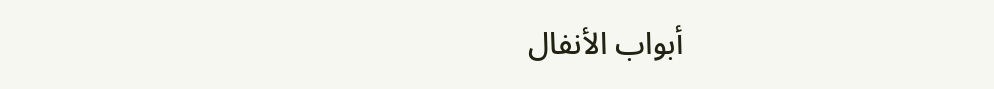أبواب الأنفال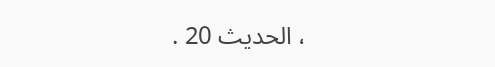، الحديث 20 .